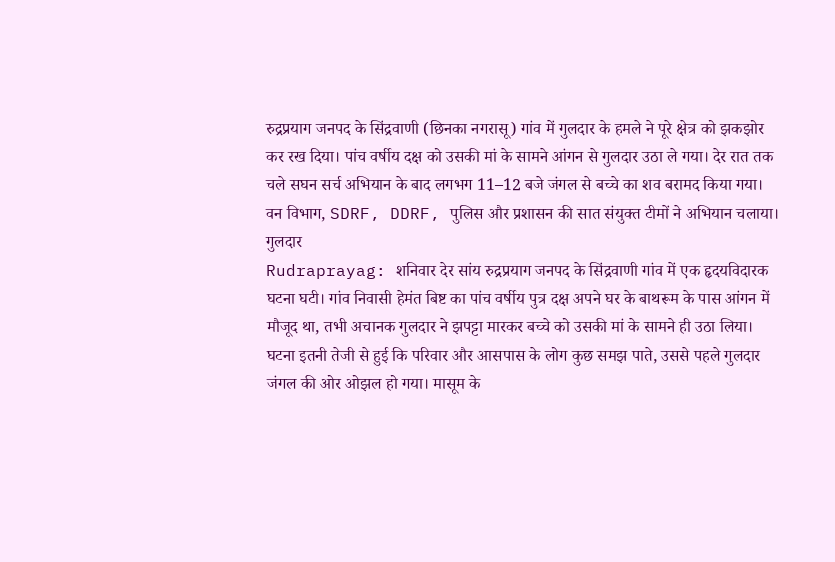रुद्रप्रयाग जनपद के सिंद्रवाणी (छिनका नगरासू) गांव में गुलदार के हमले ने पूरे क्षेत्र को झकझोर कर रख दिया। पांच वर्षीय दक्ष को उसकी मां के सामने आंगन से गुलदार उठा ले गया। देर रात तक चले सघन सर्च अभियान के बाद लगभग 11–12 बजे जंगल से बच्चे का शव बरामद किया गया। वन विभाग, SDRF, DDRF, पुलिस और प्रशासन की सात संयुक्त टीमों ने अभियान चलाया।
गुलदार
Rudraprayag: शनिवार देर सांय रुद्रप्रयाग जनपद के सिंद्रवाणी गांव में एक हृदयविदारक घटना घटी। गांव निवासी हेमंत बिष्ट का पांच वर्षीय पुत्र दक्ष अपने घर के बाथरूम के पास आंगन में मौजूद था, तभी अचानक गुलदार ने झपट्टा मारकर बच्चे को उसकी मां के सामने ही उठा लिया। घटना इतनी तेजी से हुई कि परिवार और आसपास के लोग कुछ समझ पाते, उससे पहले गुलदार जंगल की ओर ओझल हो गया। मासूम के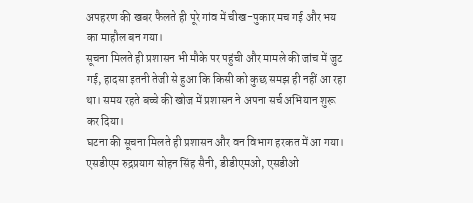अपहरण की खबर फैलते ही पूरे गांव में चीख-पुकार मच गई और भय का माहौल बन गया।
सूचना मिलते ही प्रशासन भी मौके पर पहुंची और मामले की जांच में जुट गई, हादसा इतनी तेजी से हुआ कि किसी को कुछ समझ ही नहीं आ रहा था। समय रहते बच्चे की खोज में प्रशासन ने अपना सर्च अभियान शुरू कर दिया।
घटना की सूचना मिलते ही प्रशासन और वन विभाग हरकत में आ गया। एसडीएम रुद्रप्रयाग सोहन सिंह सैनी, डीडीएमओ, एसडीओ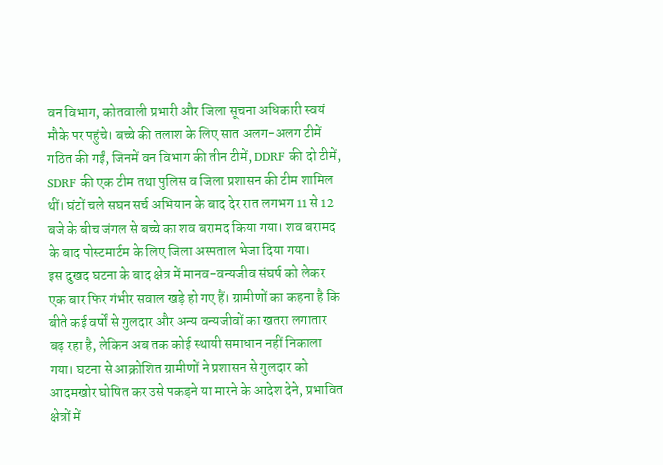वन विभाग, कोतवाली प्रभारी और जिला सूचना अधिकारी स्वयं मौके पर पहुंचे। बच्चे की तलाश के लिए सात अलग-अलग टीमें गठित की गईं, जिनमें वन विभाग की तीन टीमें, DDRF की दो टीमें, SDRF की एक टीम तथा पुलिस व जिला प्रशासन की टीम शामिल थीं। घंटों चले सघन सर्च अभियान के बाद देर रात लगभग 11 से 12 बजे के बीच जंगल से बच्चे का शव बरामद किया गया। शव बरामद के बाद पोस्टमार्टम के लिए जिला अस्पताल भेजा दिया गया।
इस दुखद घटना के बाद क्षेत्र में मानव-वन्यजीव संघर्ष को लेकर एक बार फिर गंभीर सवाल खड़े हो गए हैं। ग्रामीणों का कहना है कि बीते कई वर्षों से गुलदार और अन्य वन्यजीवों का खतरा लगातार बढ़ रहा है, लेकिन अब तक कोई स्थायी समाधान नहीं निकाला गया। घटना से आक्रोशित ग्रामीणों ने प्रशासन से गुलदार को आदमखोर घोषित कर उसे पकड़ने या मारने के आदेश देने, प्रभावित क्षेत्रों में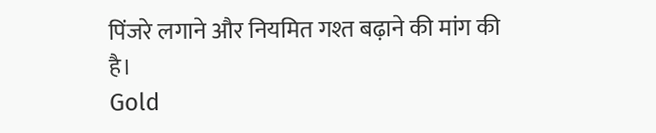पिंजरे लगाने और नियमित गश्त बढ़ाने की मांग की है।
Gold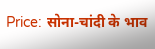Price: सोना-चांदी के भाव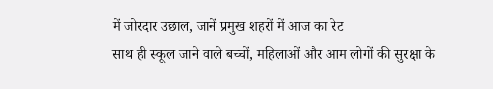में जोरदार उछाल, जानें प्रमुख शहरों में आज का रेट
साथ ही स्कूल जाने वाले बच्चों, महिलाओं और आम लोगों की सुरक्षा के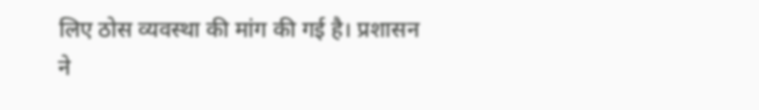लिए ठोस व्यवस्था की मांग की गई है। प्रशासन ने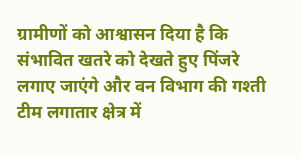ग्रामीणों को आश्वासन दिया है कि संभावित खतरे को देखते हुए पिंजरे लगाए जाएंगे और वन विभाग की गश्ती टीम लगातार क्षेत्र में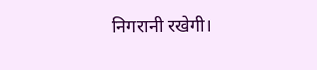निगरानी रखेगी।